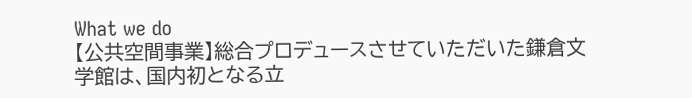What we do
【公共空間事業】総合プロデュースさせていただいた鎌倉文学館は、国内初となる立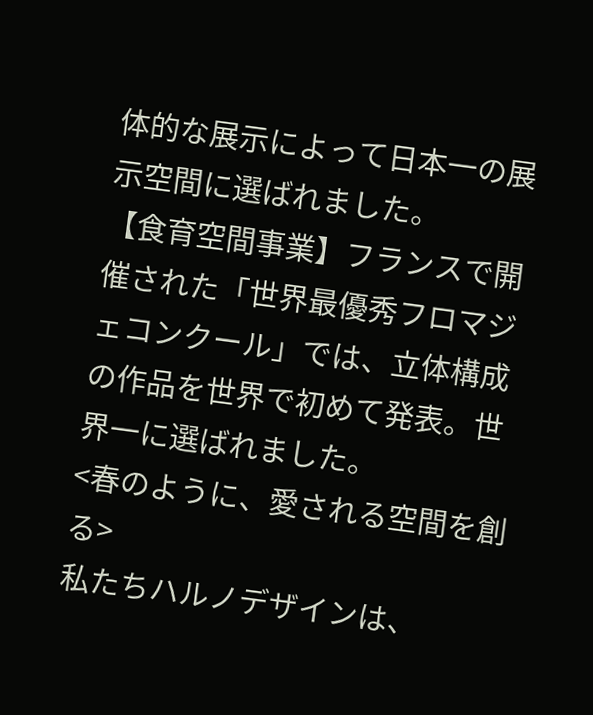体的な展示によって日本一の展示空間に選ばれました。
【食育空間事業】フランスで開催された「世界最優秀フロマジェコンクール」では、立体構成の作品を世界で初めて発表。世界一に選ばれました。
<春のように、愛される空間を創る>
私たちハルノデザインは、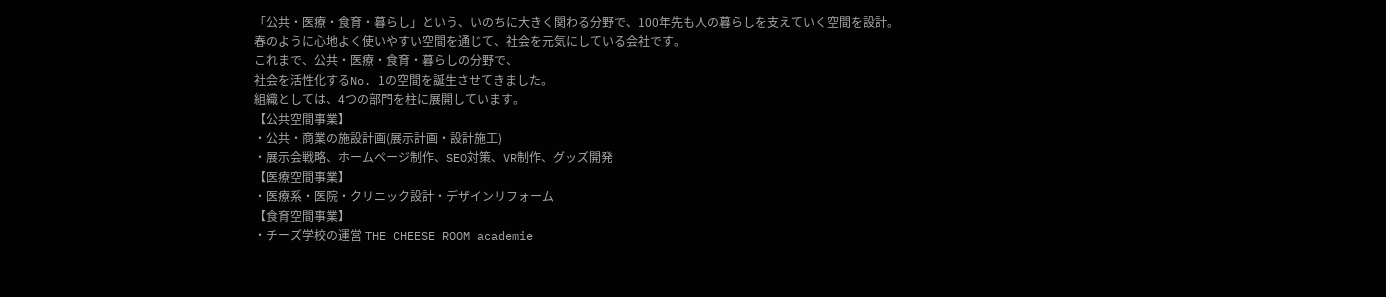「公共・医療・食育・暮らし」という、いのちに大きく関わる分野で、100年先も人の暮らしを支えていく空間を設計。
春のように心地よく使いやすい空間を通じて、社会を元気にしている会社です。
これまで、公共・医療・食育・暮らしの分野で、
社会を活性化するNo. 1の空間を誕生させてきました。
組織としては、4つの部門を柱に展開しています。
【公共空間事業】
・公共・商業の施設計画(展示計画・設計施工)
・展示会戦略、ホームページ制作、SEO対策、VR制作、グッズ開発
【医療空間事業】
・医療系・医院・クリニック設計・デザインリフォーム
【食育空間事業】
・チーズ学校の運営 THE CHEESE ROOM academie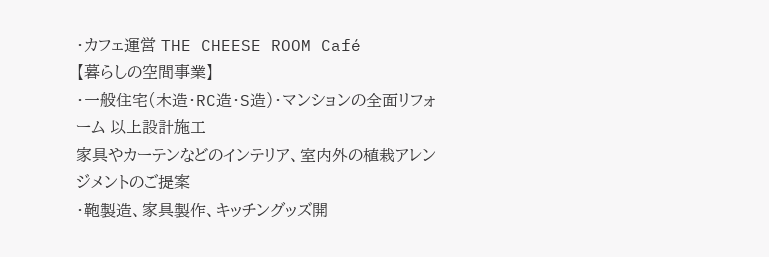・カフェ運営 THE CHEESE ROOM Café
【暮らしの空間事業】
・一般住宅(木造・RC造・S造)・マンションの全面リフォーム 以上設計施工
家具やカーテンなどのインテリア、室内外の植栽アレンジメントのご提案
・鞄製造、家具製作、キッチングッズ開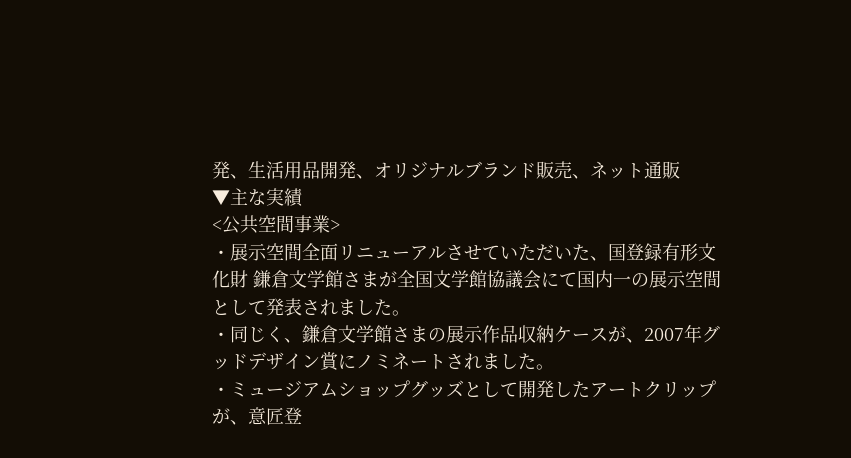発、生活用品開発、オリジナルブランド販売、ネット通販
▼主な実績
<公共空間事業>
・展示空間全面リニューアルさせていただいた、国登録有形文化財 鎌倉文学館さまが全国文学館協議会にて国内一の展示空間として発表されました。
・同じく、鎌倉文学館さまの展示作品収納ケースが、2007年グッドデザイン賞にノミネートされました。
・ミュージアムショップグッズとして開発したアートクリップが、意匠登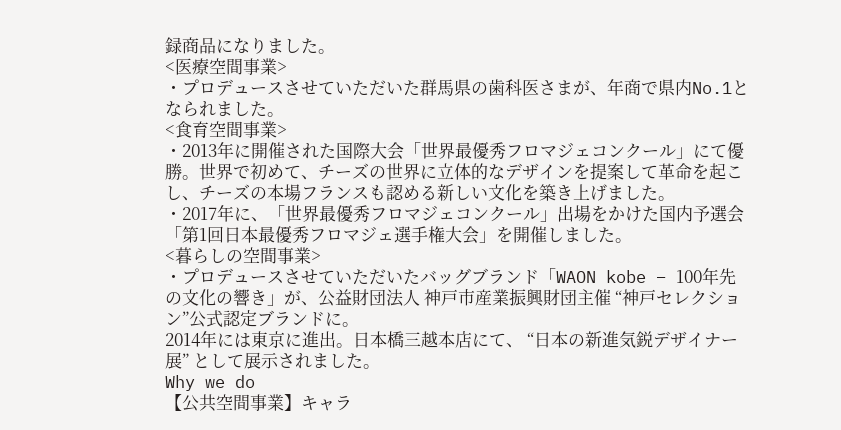録商品になりました。
<医療空間事業>
・プロデュースさせていただいた群馬県の歯科医さまが、年商で県内No.1となられました。
<食育空間事業>
・2013年に開催された国際大会「世界最優秀フロマジェコンクール」にて優勝。世界で初めて、チーズの世界に立体的なデザインを提案して革命を起こし、チーズの本場フランスも認める新しい文化を築き上げました。
・2017年に、「世界最優秀フロマジェコンクール」出場をかけた国内予選会「第1回日本最優秀フロマジェ選手権大会」を開催しました。
<暮らしの空間事業>
・プロデュースさせていただいたバッグブランド「WAON kobe – 100年先の文化の響き」が、公益財団法人 神戸市産業振興財団主催 “神戸セレクション”公式認定ブランドに。
2014年には東京に進出。日本橋三越本店にて、 “日本の新進気鋭デザイナー展” として展示されました。
Why we do
【公共空間事業】キャラ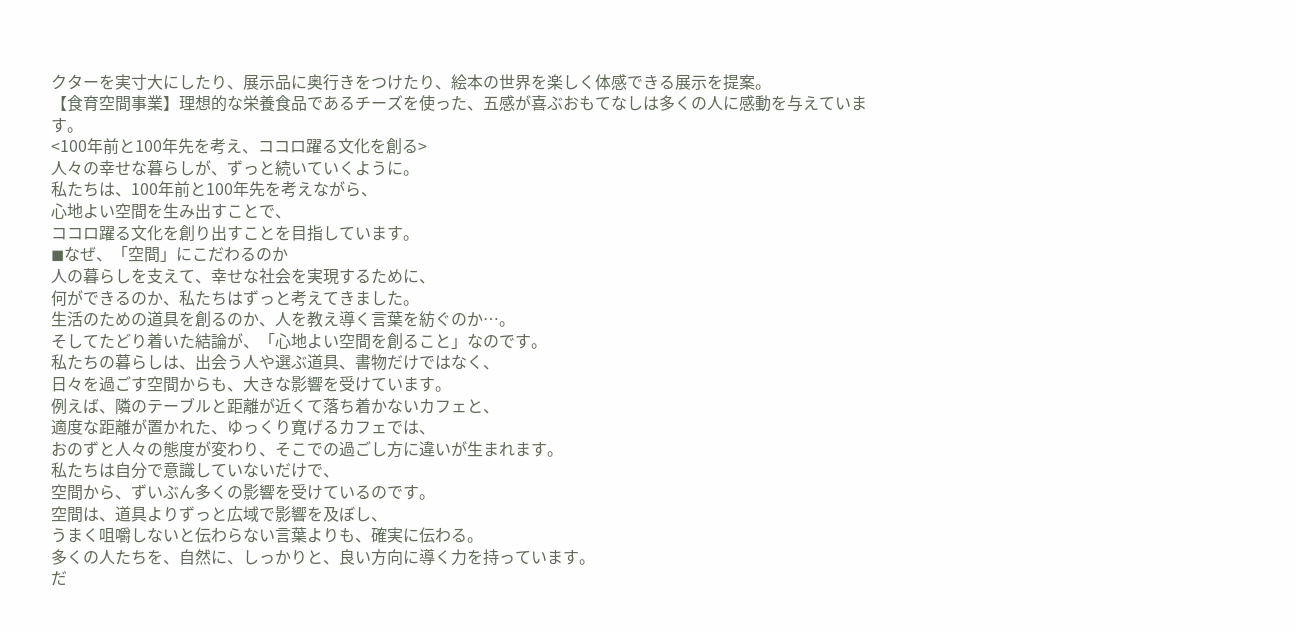クターを実寸大にしたり、展示品に奥行きをつけたり、絵本の世界を楽しく体感できる展示を提案。
【食育空間事業】理想的な栄養食品であるチーズを使った、五感が喜ぶおもてなしは多くの人に感動を与えています。
<100年前と100年先を考え、ココロ躍る文化を創る>
人々の幸せな暮らしが、ずっと続いていくように。
私たちは、100年前と100年先を考えながら、
心地よい空間を生み出すことで、
ココロ躍る文化を創り出すことを目指しています。
◼なぜ、「空間」にこだわるのか
人の暮らしを支えて、幸せな社会を実現するために、
何ができるのか、私たちはずっと考えてきました。
生活のための道具を創るのか、人を教え導く言葉を紡ぐのか…。
そしてたどり着いた結論が、「心地よい空間を創ること」なのです。
私たちの暮らしは、出会う人や選ぶ道具、書物だけではなく、
日々を過ごす空間からも、大きな影響を受けています。
例えば、隣のテーブルと距離が近くて落ち着かないカフェと、
適度な距離が置かれた、ゆっくり寛げるカフェでは、
おのずと人々の態度が変わり、そこでの過ごし方に違いが生まれます。
私たちは自分で意識していないだけで、
空間から、ずいぶん多くの影響を受けているのです。
空間は、道具よりずっと広域で影響を及ぼし、
うまく咀嚼しないと伝わらない言葉よりも、確実に伝わる。
多くの人たちを、自然に、しっかりと、良い方向に導く力を持っています。
だ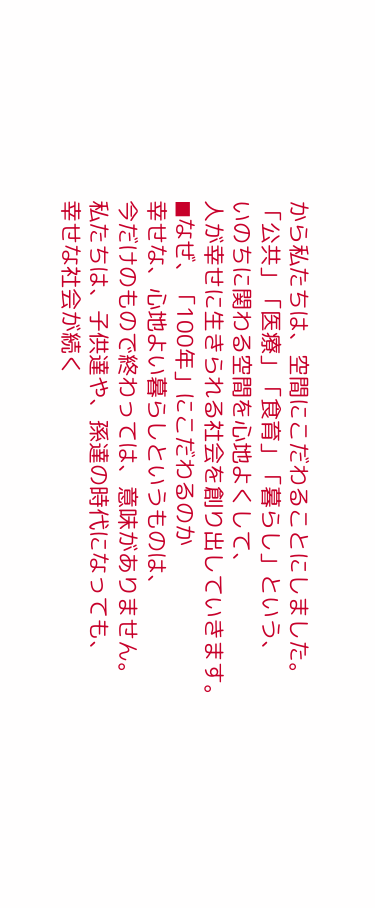から私たちは、空間にこだわることにしました。
「公共」「医療」「食育」「暮らし」という、
いのちに関わる空間を心地よくして、
人が幸せに生きられる社会を創り出していきます。
◼なぜ、「100年」にこだわるのか
幸せな、心地よい暮らしというものは、
今だけのもので終わっては、意味がありません。
私たちは、子供達や、孫達の時代になっても、
幸せな社会が続く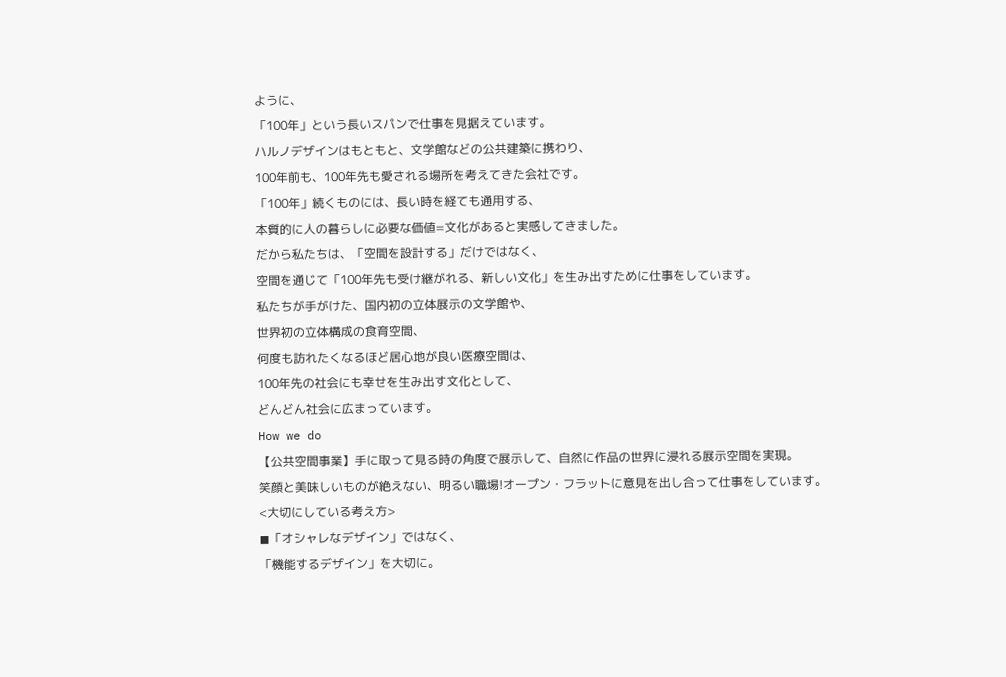ように、
「100年」という長いスパンで仕事を見据えています。
ハルノデザインはもともと、文学館などの公共建築に携わり、
100年前も、100年先も愛される場所を考えてきた会社です。
「100年」続くものには、長い時を経ても通用する、
本質的に人の暮らしに必要な価値=文化があると実感してきました。
だから私たちは、「空間を設計する」だけではなく、
空間を通じて「100年先も受け継がれる、新しい文化」を生み出すために仕事をしています。
私たちが手がけた、国内初の立体展示の文学館や、
世界初の立体構成の食育空間、
何度も訪れたくなるほど居心地が良い医療空間は、
100年先の社会にも幸せを生み出す文化として、
どんどん社会に広まっています。
How we do
【公共空間事業】手に取って見る時の角度で展示して、自然に作品の世界に浸れる展示空間を実現。
笑顔と美味しいものが絶えない、明るい職場!オープン・フラットに意見を出し合って仕事をしています。
<大切にしている考え方>
◼「オシャレなデザイン」ではなく、
「機能するデザイン」を大切に。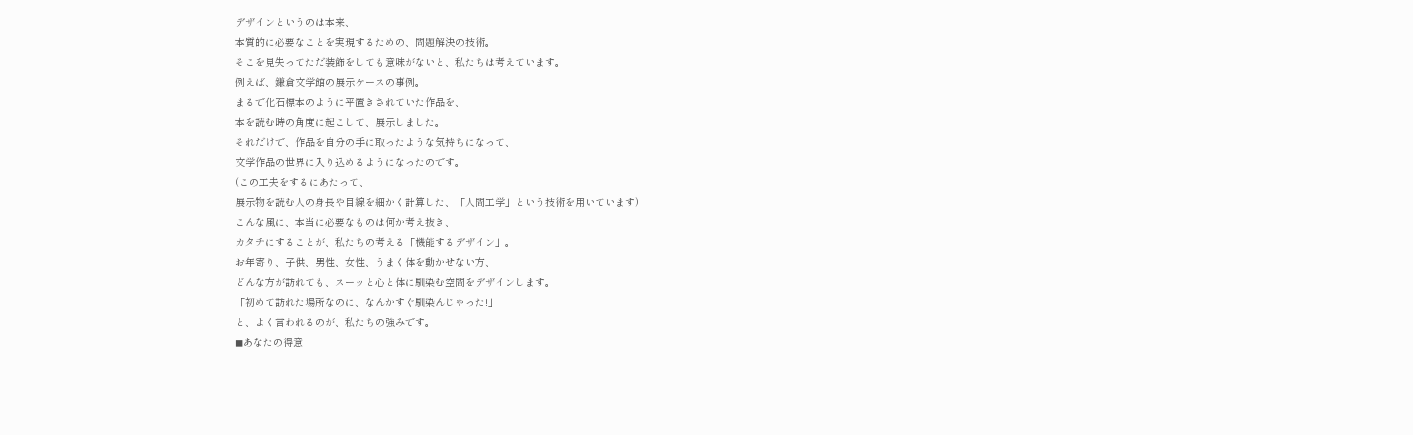デザインというのは本来、
本質的に必要なことを実現するための、問題解決の技術。
そこを見失ってただ装飾をしても意味がないと、私たちは考えています。
例えば、鎌倉文学館の展示ケースの事例。
まるで化石標本のように平置きされていた作品を、
本を読む時の角度に起こして、展示しました。
それだけで、作品を自分の手に取ったような気持ちになって、
文学作品の世界に入り込めるようになったのです。
(この工夫をするにあたって、
展示物を読む人の身長や目線を細かく計算した、「人間工学」という技術を用いています)
こんな風に、本当に必要なものは何か考え抜き、
カタチにすることが、私たちの考える「機能するデザイン」。
お年寄り、子供、男性、女性、うまく体を動かせない方、
どんな方が訪れても、スーッと心と体に馴染む空間をデザインします。
「初めて訪れた場所なのに、なんかすぐ馴染んじゃった!」
と、よく言われるのが、私たちの強みです。
◼あなたの得意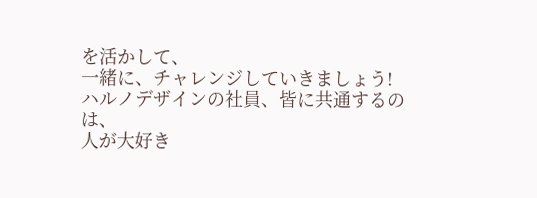を活かして、
一緒に、チャレンジしていきましょう!
ハルノデザインの社員、皆に共通するのは、
人が大好き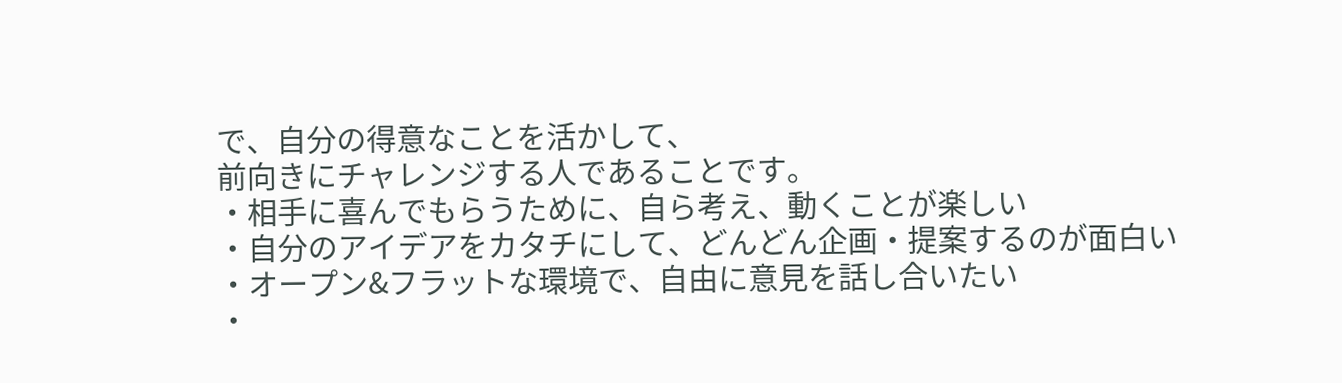で、自分の得意なことを活かして、
前向きにチャレンジする人であることです。
・相手に喜んでもらうために、自ら考え、動くことが楽しい
・自分のアイデアをカタチにして、どんどん企画・提案するのが面白い
・オープン&フラットな環境で、自由に意見を話し合いたい
・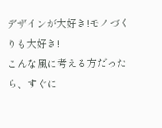デザインが大好き!モノづくりも大好き!
こんな風に考える方だったら、すぐに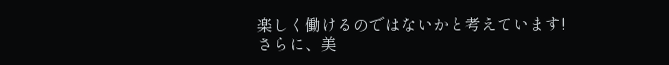楽しく働けるのではないかと考えています!
さらに、美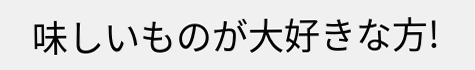味しいものが大好きな方!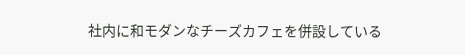社内に和モダンなチーズカフェを併設している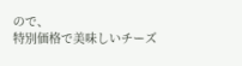ので、
特別価格で美味しいチーズ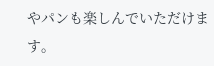やパンも楽しんでいただけます。